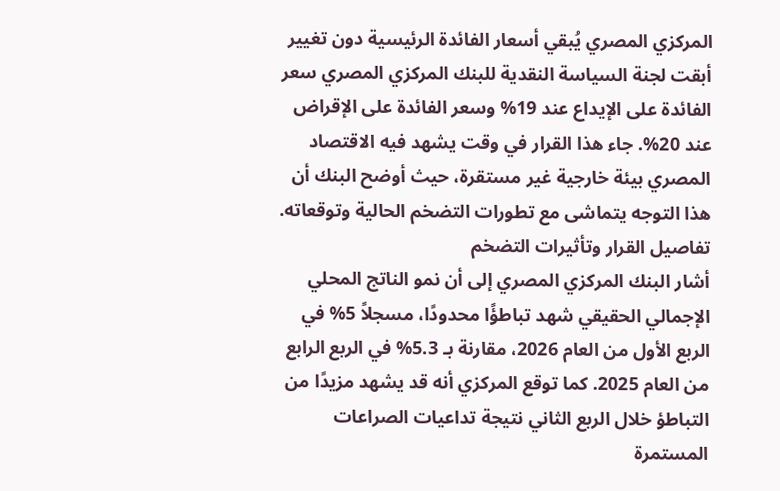المركزي المصري يُبقي أسعار الفائدة الرئيسية دون تغيير
أبقت لجنة السياسة النقدية للبنك المركزي المصري سعر الفائدة على الإيداع عند 19% وسعر الفائدة على الإقراض عند 20%. جاء هذا القرار في وقت يشهد فيه الاقتصاد المصري بيئة خارجية غير مستقرة، حيث أوضح البنك أن هذا التوجه يتماشى مع تطورات التضخم الحالية وتوقعاته.
تفاصيل القرار وتأثيرات التضخم
أشار البنك المركزي المصري إلى أن نمو الناتج المحلي الإجمالي الحقيقي شهد تباطؤًا محدودًا، مسجلاً 5% في الربع الأول من العام 2026، مقارنة بـ 5.3% في الربع الرابع من العام 2025. كما توقع المركزي أنه قد يشهد مزيدًا من التباطؤ خلال الربع الثاني نتيجة تداعيات الصراعات المستمرة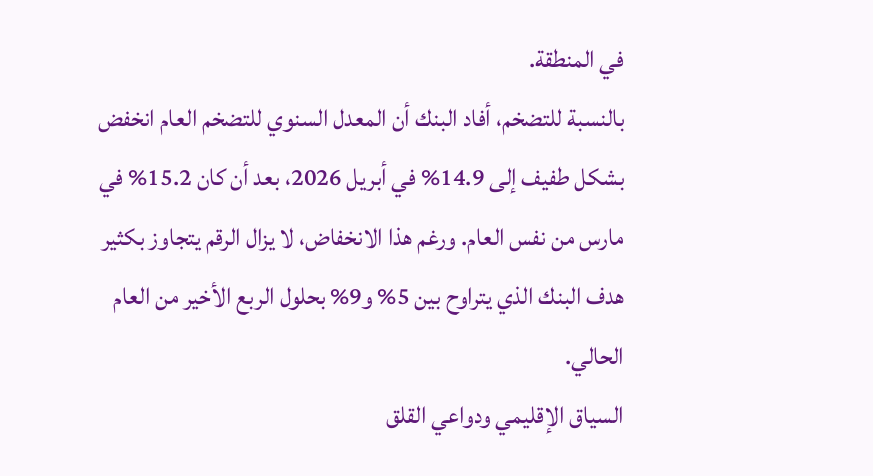في المنطقة.
بالنسبة للتضخم، أفاد البنك أن المعدل السنوي للتضخم العام انخفض بشكل طفيف إلى 14.9% في أبريل 2026، بعد أن كان 15.2% في مارس من نفس العام. ورغم هذا الانخفاض، لا يزال الرقم يتجاوز بكثير هدف البنك الذي يتراوح بين 5% و9% بحلول الربع الأخير من العام الحالي.
السياق الإقليمي ودواعي القلق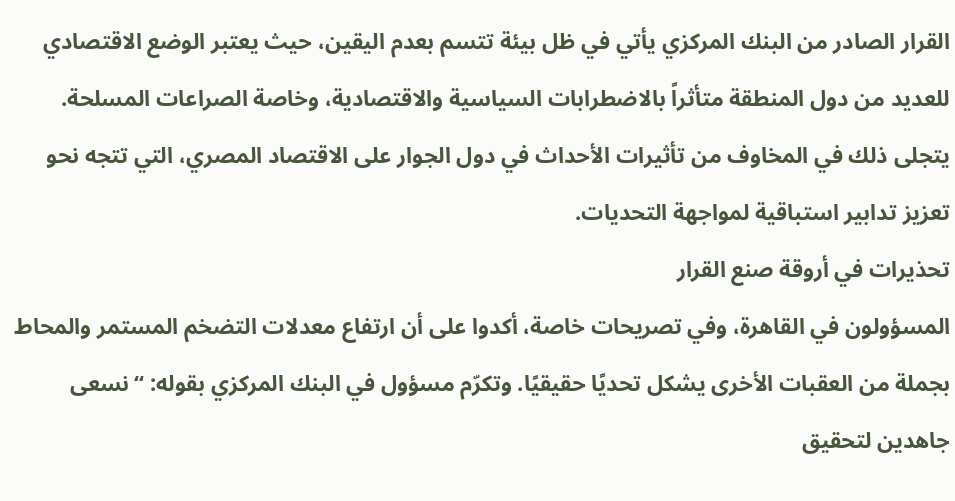القرار الصادر من البنك المركزي يأتي في ظل بيئة تتسم بعدم اليقين، حيث يعتبر الوضع الاقتصادي للعديد من دول المنطقة متأثراً بالاضطرابات السياسية والاقتصادية، وخاصة الصراعات المسلحة. يتجلى ذلك في المخاوف من تأثيرات الأحداث في دول الجوار على الاقتصاد المصري، التي تتجه نحو تعزيز تدابير استباقية لمواجهة التحديات.
تحذيرات في أروقة صنع القرار
المسؤولون في القاهرة، وفي تصريحات خاصة، أكدوا على أن ارتفاع معدلات التضخم المستمر والمحاط بجملة من العقبات الأخرى يشكل تحديًا حقيقيًا. وتكرّم مسؤول في البنك المركزي بقوله: “نسعى جاهدين لتحقيق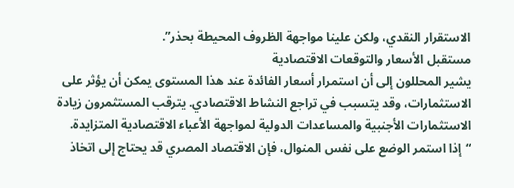الاستقرار النقدي، ولكن علينا مواجهة الظروف المحيطة بحذر”.
مستقبل الأسعار والتوقعات الاقتصادية
يشير المحللون إلى أن استمرار أسعار الفائدة عند هذا المستوى يمكن أن يؤثر على الاستثمارات، وقد يتسبب في تراجع النشاط الاقتصادي. يترقب المستثمرون زيادة الاستثمارات الأجنبية والمساعدات الدولية لمواجهة الأعباء الاقتصادية المتزايدة.
“إذا استمر الوضع على نفس المنوال، فإن الاقتصاد المصري قد يحتاج إلى اتخاذ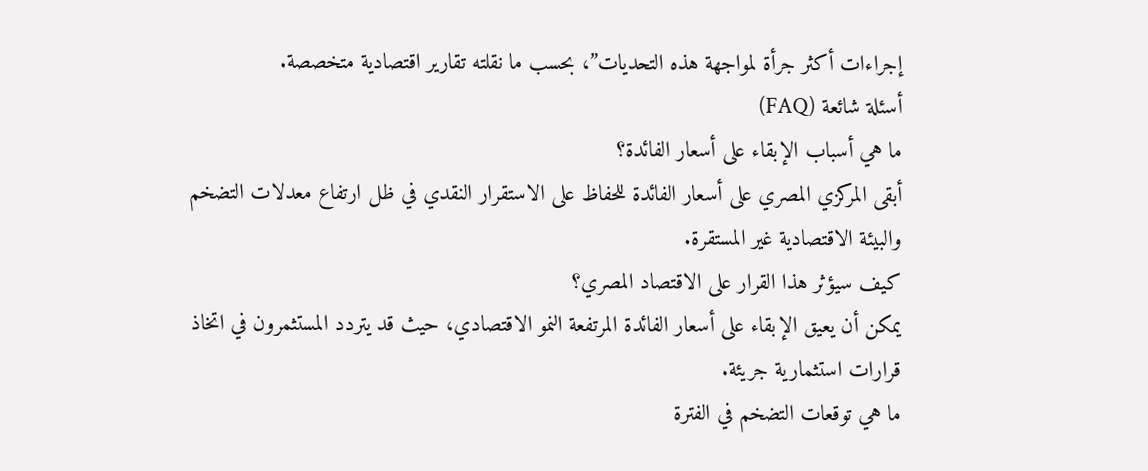إجراءات أكثر جرأة لمواجهة هذه التحديات”، بحسب ما نقلته تقارير اقتصادية متخصصة.
أسئلة شائعة (FAQ)
ما هي أسباب الإبقاء على أسعار الفائدة؟
أبقى المركزي المصري على أسعار الفائدة للحفاظ على الاستقرار النقدي في ظل ارتفاع معدلات التضخم والبيئة الاقتصادية غير المستقرة.
كيف سيؤثر هذا القرار على الاقتصاد المصري؟
يمكن أن يعيق الإبقاء على أسعار الفائدة المرتفعة النمو الاقتصادي، حيث قد يتردد المستثمرون في اتخاذ قرارات استثمارية جريئة.
ما هي توقعات التضخم في الفترة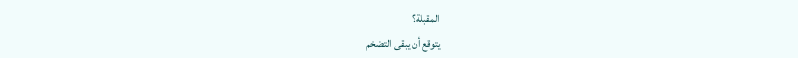المقبلة؟
يتوقع أن يبقى التضخم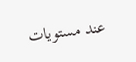عند مستويات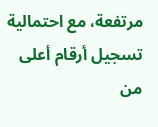مرتفعة، مع احتمالية تسجيل أرقام أعلى من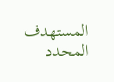المستهدف المحدد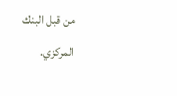من قبل البنك المركزي.